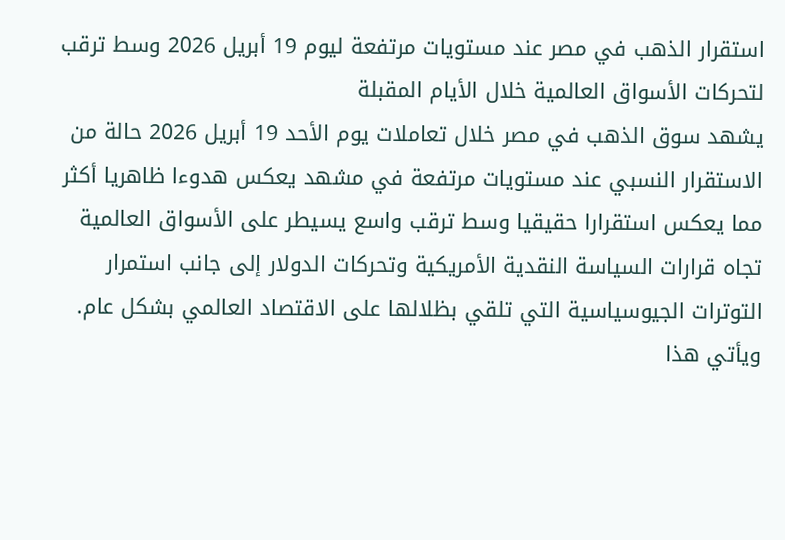استقرار الذهب في مصر عند مستويات مرتفعة ليوم 19 أبريل 2026 وسط ترقب لتحركات الأسواق العالمية خلال الأيام المقبلة
يشهد سوق الذهب في مصر خلال تعاملات يوم الأحد 19 أبريل 2026 حالة من الاستقرار النسبي عند مستويات مرتفعة في مشهد يعكس هدوءا ظاهريا أكثر مما يعكس استقرارا حقيقيا وسط ترقب واسع يسيطر على الأسواق العالمية تجاه قرارات السياسة النقدية الأمريكية وتحركات الدولار إلى جانب استمرار التوترات الجيوسياسية التي تلقي بظلالها على الاقتصاد العالمي بشكل عام.
ويأتي هذا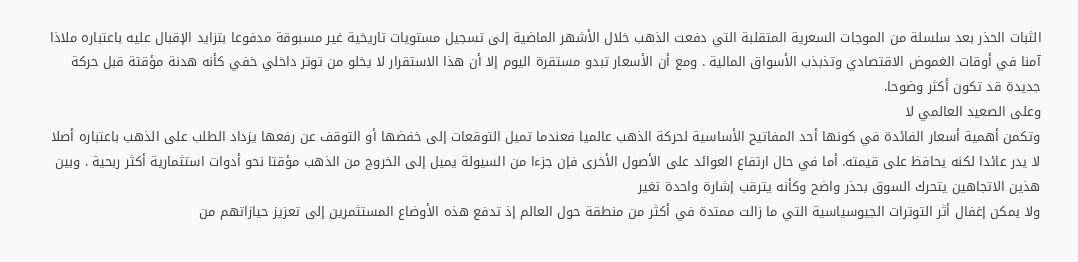الثبات الحذر بعد سلسلة من الموجات السعرية المتقلبة التي دفعت الذهب خلال الأشهر الماضية إلى تسجيل مستويات تاريخية غير مسبوقة مدفوعا بتزايد الإقبال عليه باعتباره ملاذا آمنا في أوقات الغموض الاقتصادي وتذبذب الأسواق المالية . ومع أن الأسعار تبدو مستقرة اليوم إلا أن هذا الاستقرار لا يخلو من توتر داخلي خفي كأنه هدنة مؤقتة قبل حركة جديدة قد تكون أكثر وضوحا.
وعلى الصعيد العالمي لا
وتكمن أهمية أسعار الفائدة في كونها أحد المفاتيح الأساسية لحركة الذهب عالميا فعندما تميل التوقعات إلى خفضها أو التوقف عن رفعها يزداد الطلب على الذهب باعتباره أصلا لا يدر عائدا لكنه يحافظ على قيمته. أما في حال ارتفاع العوائد على الأصول الأخرى فإن جزءا من السيولة يميل إلى الخروج من الذهب مؤقتا نحو أدوات استثمارية أكثر ربحية . وبين هذين الاتجاهين يتحرك السوق بحذر واضح وكأنه يترقب إشارة واحدة تغير
ولا يمكن إغفال أثر التوترات الجيوسياسية التي ما زالت ممتدة في أكثر من منطقة حول العالم إذ تدفع هذه الأوضاع المستثمرين إلى تعزيز حيازاتهم من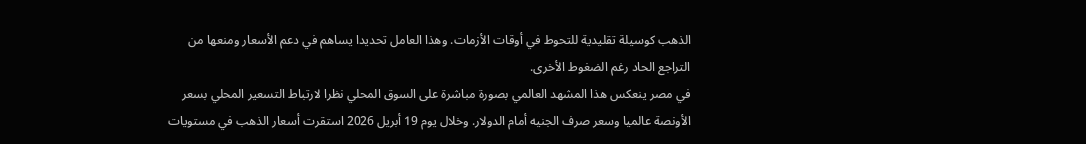الذهب كوسيلة تقليدية للتحوط في أوقات الأزمات. وهذا العامل تحديدا يساهم في دعم الأسعار ومنعها من التراجع الحاد رغم الضغوط الأخرى.
في مصر ينعكس هذا المشهد العالمي بصورة مباشرة على السوق المحلي نظرا لارتباط التسعير المحلي بسعر الأونصة عالميا وسعر صرف الجنيه أمام الدولار. وخلال يوم 19 أبريل 2026 استقرت أسعار الذهب في مستويات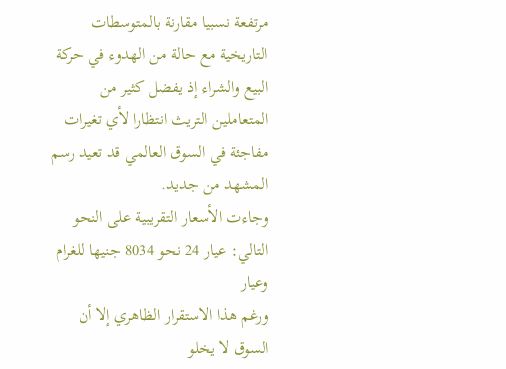مرتفعة نسبيا مقارنة بالمتوسطات التاريخية مع حالة من الهدوء في حركة البيع والشراء إذ يفضل كثير من المتعاملين التريث انتظارا لأي تغيرات مفاجئة في السوق العالمي قد تعيد رسم المشهد من جديد.
وجاءت الأسعار التقريبية على النحو التالي: عيار 24 نحو 8034 جنيها للغرام وعيار
ورغم هذا الاستقرار الظاهري إلا أن السوق لا يخلو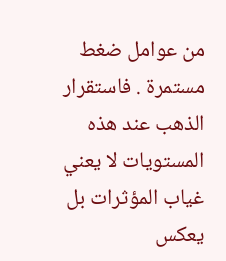من عوامل ضغط مستمرة . فاستقرار الذهب عند هذه المستويات لا يعني غياب المؤثرات بل يعكس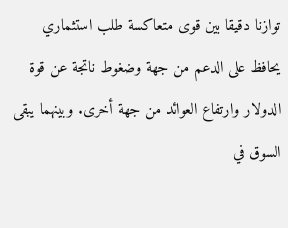توازنا دقيقا بين قوى متعاكسة طلب استثماري يحافظ على الدعم من جهة وضغوط ناتجة عن قوة الدولار وارتفاع العوائد من جهة أخرى. وبينهما يبقى السوق في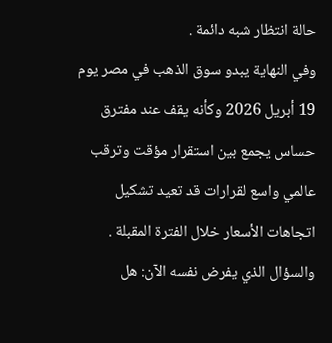حالة انتظار شبه دائمة .
وفي النهاية يبدو سوق الذهب في مصر يوم 19 أبريل 2026 وكأنه يقف عند مفترق حساس يجمع بين استقرار مؤقت وترقب عالمي واسع لقرارات قد تعيد تشكيل اتجاهات الأسعار خلال الفترة المقبلة . والسؤال الذي يفرض نفسه الآن: هل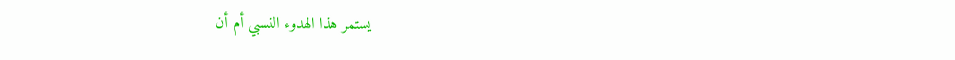يستمر هذا الهدوء النسبي أم أن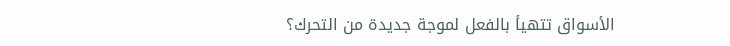الأسواق تتهيأ بالفعل لموجة جديدة من التحرك؟